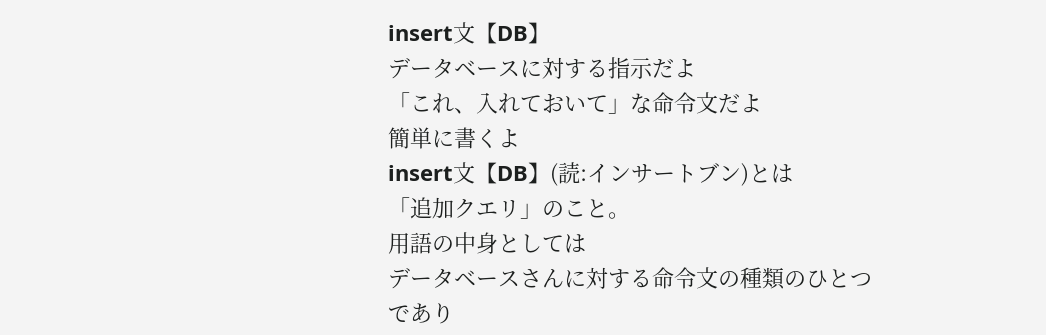insert文【DB】
データベースに対する指示だよ
「これ、入れておいて」な命令文だよ
簡単に書くよ
insert文【DB】(読:インサートブン)とは
「追加クエリ」のこと。
用語の中身としては
データベースさんに対する命令文の種類のひとつ
であり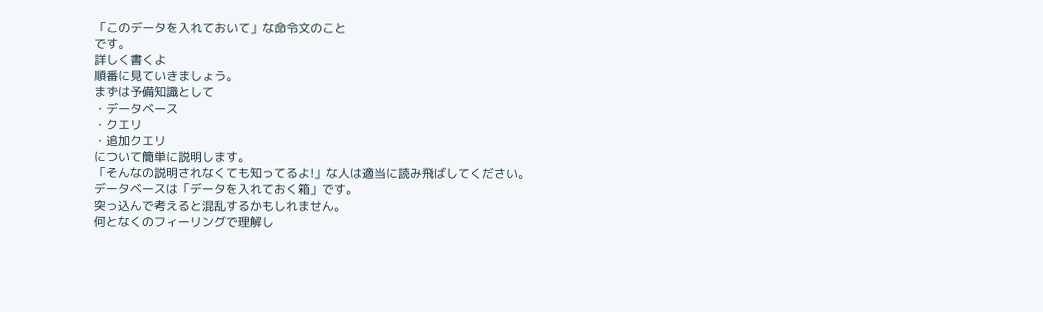「このデータを入れておいて」な命令文のこと
です。
詳しく書くよ
順番に見ていきましょう。
まずは予備知識として
・データベース
・クエリ
・追加クエリ
について簡単に説明します。
「そんなの説明されなくても知ってるよ!」な人は適当に読み飛ばしてください。
データベースは「データを入れておく箱」です。
突っ込んで考えると混乱するかもしれません。
何となくのフィーリングで理解し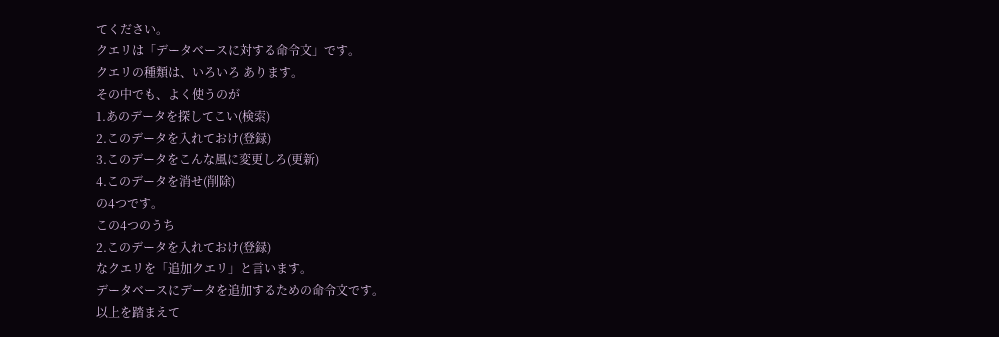てください。
クエリは「データベースに対する命令文」です。
クエリの種類は、いろいろ あります。
その中でも、よく使うのが
1.あのデータを探してこい(検索)
2.このデータを入れておけ(登録)
3.このデータをこんな風に変更しろ(更新)
4.このデータを消せ(削除)
の4つです。
この4つのうち
2.このデータを入れておけ(登録)
なクエリを「追加クエリ」と言います。
データベースにデータを追加するための命令文です。
以上を踏まえて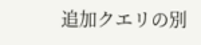追加クエリの別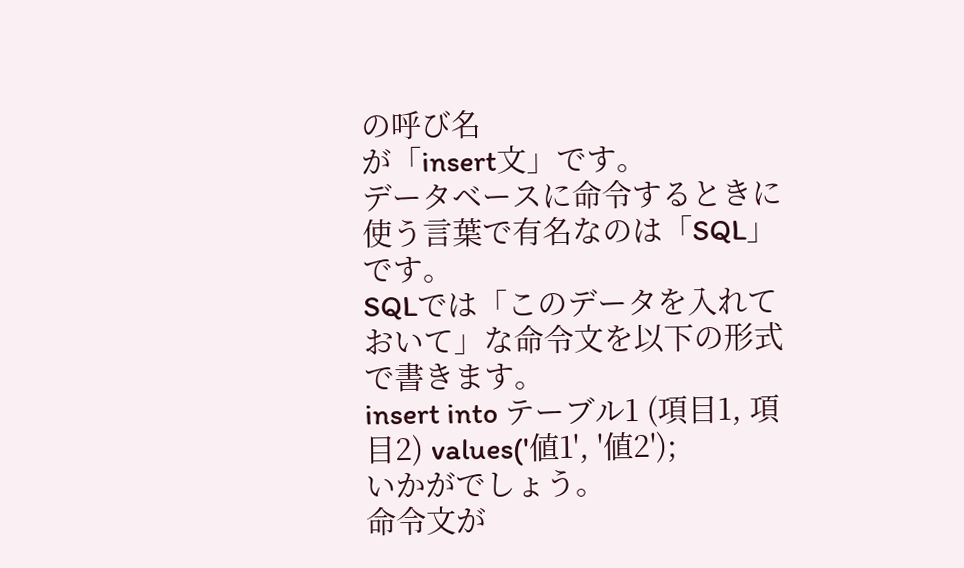の呼び名
が「insert文」です。
データベースに命令するときに使う言葉で有名なのは「SQL」です。
SQLでは「このデータを入れておいて」な命令文を以下の形式で書きます。
insert into テーブル1 (項目1, 項目2) values('値1', '値2');
いかがでしょう。
命令文が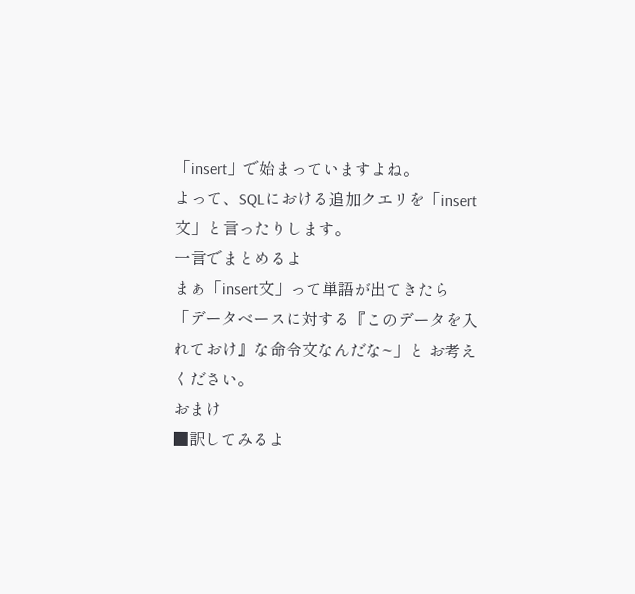「insert」で始まっていますよね。
よって、SQLにおける追加クエリを「insert文」と言ったりします。
一言でまとめるよ
まぁ「insert文」って単語が出てきたら「データベースに対する『このデータを入れておけ』な命令文なんだな~」と お考えください。
おまけ
■訳してみるよ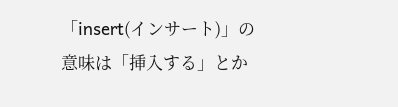「insert(インサート)」の意味は「挿入する」とか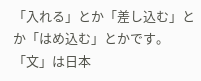「入れる」とか「差し込む」とか「はめ込む」とかです。
「文」は日本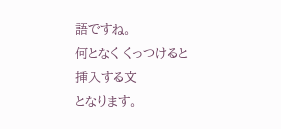語ですね。
何となく くっつけると
挿入する文
となります。